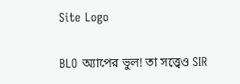Site Logo

BLO অ্যাপের ভুল! তা সত্ত্বেও SIR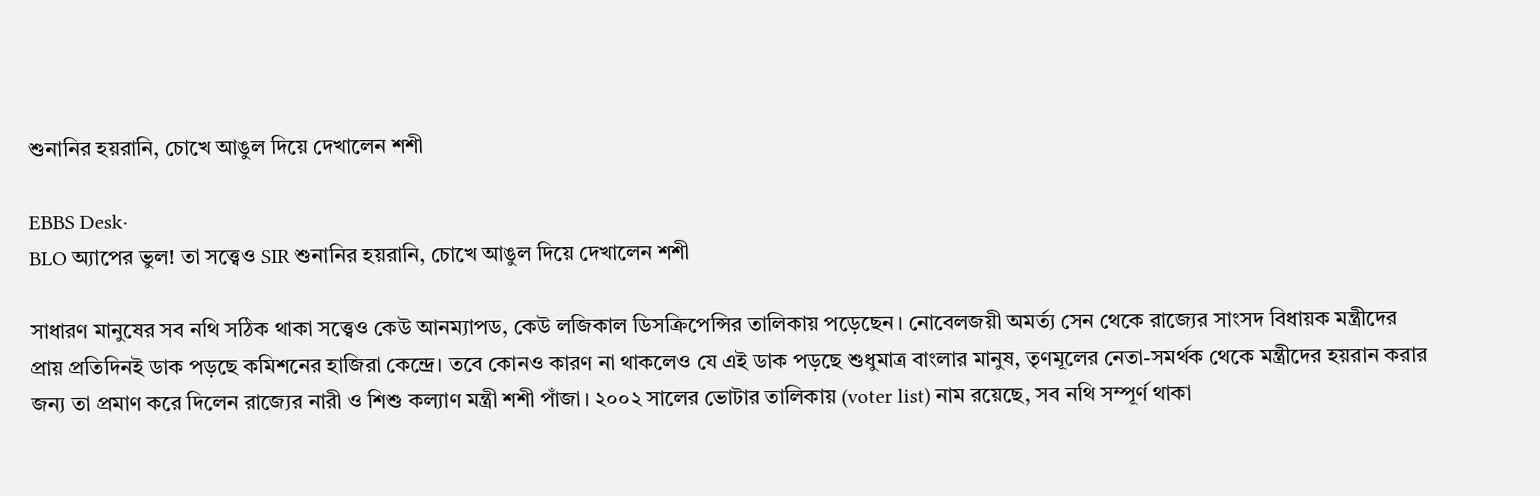শুনানির হয়রানি, চোখে আঙুল দিয়ে দেখালেন শশী

EBBS Desk·
BLO অ্যাপের ভুল! তা সত্ত্বেও SIR শুনানির হয়রানি, চোখে আঙুল দিয়ে দেখালেন শশী

সাধারণ মানুষের সব নথি সঠিক থাকা সত্ত্বেও কেউ আনম্যাপড, কেউ লজিকাল ডিসক্রিপেন্সির তালিকায় পড়েছেন। নোবেলজয়ী অমর্ত্য সেন থেকে রাজ্যের সাংসদ বিধায়ক মন্ত্রীদের প্রায় প্রতিদিনই ডাক পড়ছে কমিশনের হাজিরা কেন্দ্রে। তবে কোনও কারণ না থাকলেও যে এই ডাক পড়ছে শুধুমাত্র বাংলার মানুষ, তৃণমূলের নেতা-সমর্থক থেকে মন্ত্রীদের হয়রান করার জন্য তা প্রমাণ করে দিলেন রাজ্যের নারী ও শিশু কল্যাণ মন্ত্রী শশী পাঁজা। ২০০২ সালের ভোটার তালিকায় (voter list) নাম রয়েছে, সব নথি সম্পূর্ণ থাকা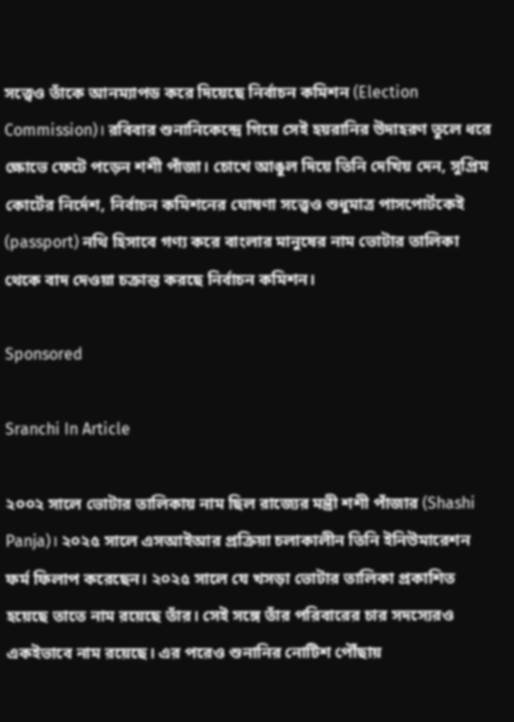সত্ত্বেও তাঁকে আনম্যাপড করে দিয়েছে নির্বাচন কমিশন (Election Commission)। রবিবার শুনানিকেন্দ্রে গিয়ে সেই হয়রানির উদাহরণ তুলে ধরে ক্ষোভে ফেটে পড়েন শশী পাঁজা। চোখে আঙুল দিয়ে তিনি দেখিয় দেন, সুপ্রিম কোর্টের নির্দেশ, নির্বাচন কমিশনের ঘোষণা সত্ত্বেও শুধুমাত্র পাসপোর্টকেই (passport) নথি হিসাবে গণ্য করে বাংলার মানুষের নাম ভোটার তালিকা থেকে বাদ দেওয়া চক্রান্ত করছে নির্বাচন কমিশন।

Sponsored

Sranchi In Article

২০০২ সালে ভোটার তালিকায় নাম ছিল রাজ্যের মন্ত্রী শশী পাঁজার (Shashi Panja)। ২০২৫ সালে এসআইআর প্রক্রিয়া চলাকালীন তিনি ইনিউমারেশন ফর্ম ফিলাপ করেছেন। ২০২৫ সালে যে খসড়া ভোটার তালিকা প্রকাশিত হয়েছে তাতে নাম রয়েছে তাঁর। সেই সঙ্গে তাঁর পরিবারের চার সদস্যেরও একইভাবে নাম রয়েছে। এর পরেও শুনানির নোটিশ পৌঁছায়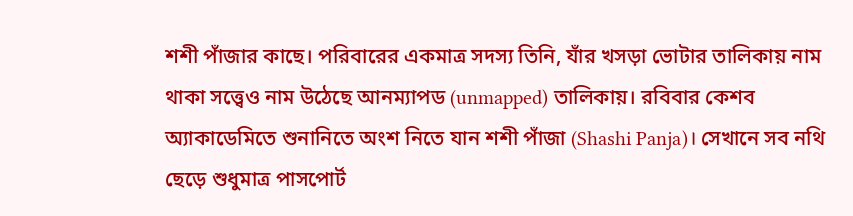শশী পাঁজার কাছে। পরিবারের একমাত্র সদস্য তিনি, যাঁর খসড়া ভোটার তালিকায় নাম থাকা সত্ত্বেও নাম উঠেছে আনম্যাপড (unmapped) তালিকায়। রবিবার কেশব অ্যাকাডেমিতে শুনানিতে অংশ নিতে যান শশী পাঁজা (Shashi Panja)। সেখানে সব নথি ছেড়ে শুধুমাত্র পাসপোর্ট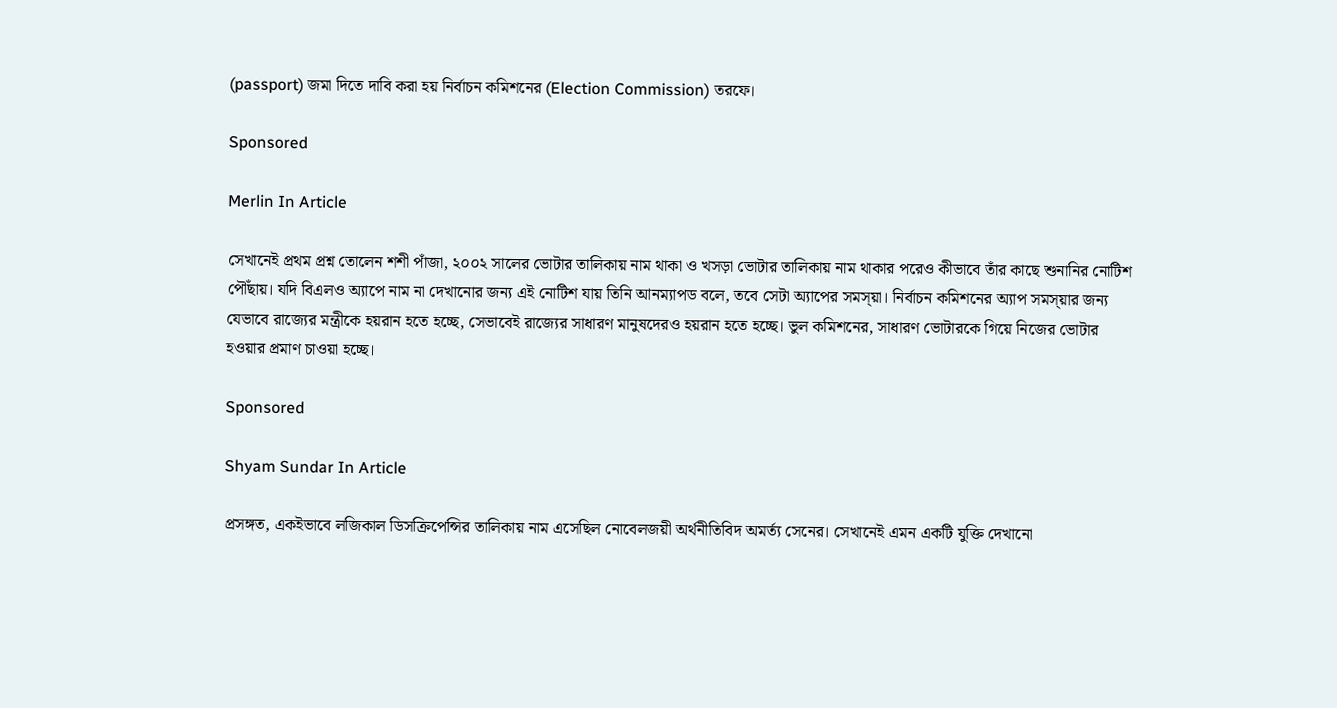(passport) জমা দিতে দাবি করা হয় নির্বাচন কমিশনের (Election Commission) তরফে।

Sponsored

Merlin In Article

সেখানেই প্রথম প্রশ্ন তোলেন শশী পাঁজা, ২০০২ সালের ভোটার তালিকায় নাম থাকা ও খসড়া ভোটার তালিকায় নাম থাকার পরেও কীভাবে তাঁর কাছে শুনানির নোটিশ পৌঁছায়। যদি বিএলও অ্যাপে নাম না দেখানোর জন্য এই নোটিশ যায় তিনি আনম্যাপড বলে, তবে সেটা অ্যাপের সমস্য়া। নির্বাচন কমিশনের অ্যাপ সমস্য়ার জন্য যেভাবে রাজ্যের মন্ত্রীকে হয়রান হতে হচ্ছে, সেভাবেই রাজ্যের সাধারণ মানুষদেরও হয়রান হতে হচ্ছে। ভুল কমিশনের, সাধারণ ভোটারকে গিয়ে নিজের ভোটার হওয়ার প্রমাণ চাওয়া হচ্ছে।

Sponsored

Shyam Sundar In Article

প্রসঙ্গত, একইভাবে লজিকাল ডিসক্রিপেন্সির তালিকায় নাম এসেছিল নোবেলজয়ী অর্থনীতিবিদ অমর্ত্য সেনের। সেখানেই এমন একটি যুক্তি দেখানো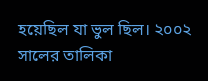হয়েছিল যা ভুল ছিল। ২০০২ সালের তালিকা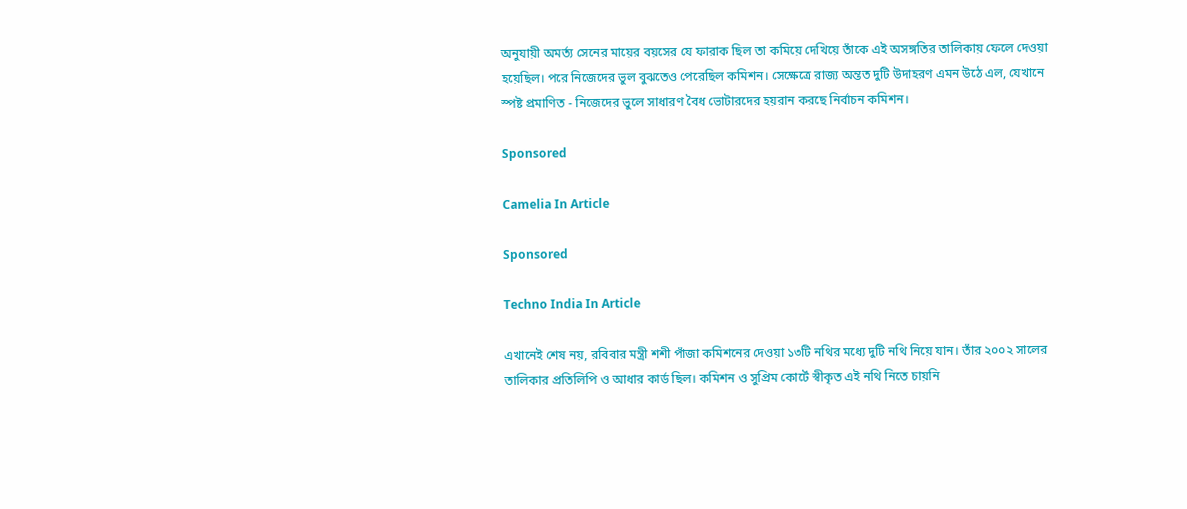অনুযায়ী অমর্ত্য সেনের মায়ের বয়সের যে ফারাক ছিল তা কমিয়ে দেখিয়ে তাঁকে এই অসঙ্গতির তালিকায় ফেলে দেওয়া হয়েছিল। পরে নিজেদের ভুল বুঝতেও পেরেছিল কমিশন। সেক্ষেত্রে রাজ্য অন্তত দুটি উদাহরণ এমন উঠে এল, যেখানে স্পষ্ট প্রমাণিত - নিজেদের ভুলে সাধারণ বৈধ ভোটারদের হয়রান করছে নির্বাচন কমিশন।

Sponsored

Camelia In Article

Sponsored

Techno India In Article

এখানেই শেষ নয়, রবিবার মন্ত্রী শশী পাঁজা কমিশনের দেওয়া ১৩টি নথির মধ্যে দুটি নথি নিয়ে যান। তাঁর ২০০২ সালের তালিকার প্রতিলিপি ও আধার কার্ড ছিল। কমিশন ও সুপ্রিম কোর্টে স্বীকৃত এই নথি নিতে চায়নি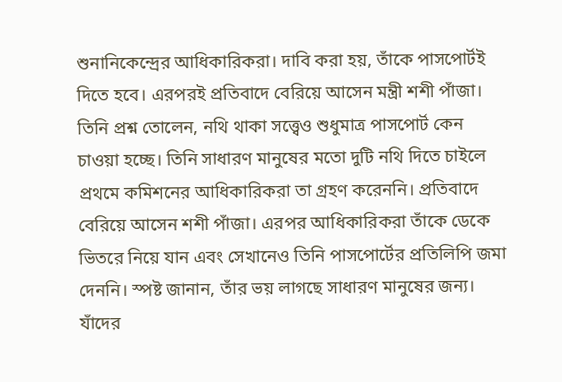শুনানিকেন্দ্রের আধিকারিকরা। দাবি করা হয়, তাঁকে পাসপোর্টই দিতে হবে। এরপরই প্রতিবাদে বেরিয়ে আসেন মন্ত্রী শশী পাঁজা। তিনি প্রশ্ন তোলেন, নথি থাকা সত্ত্বেও শুধুমাত্র পাসপোর্ট কেন চাওয়া হচ্ছে। তিনি সাধারণ মানুষের মতো দুটি নথি দিতে চাইলে প্রথমে কমিশনের আধিকারিকরা তা গ্রহণ করেননি। প্রতিবাদে বেরিয়ে আসেন শশী পাঁজা। এরপর আধিকারিকরা তাঁকে ডেকে ভিতরে নিয়ে যান এবং সেখানেও তিনি পাসপোর্টের প্রতিলিপি জমা দেননি। স্পষ্ট জানান, তাঁর ভয় লাগছে সাধারণ মানুষের জন্য। যাঁদের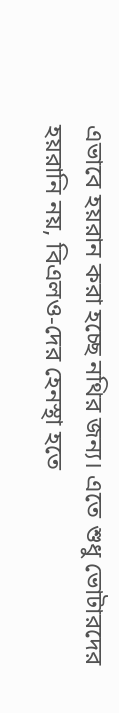এভাবে হয়রান করা হচ্ছে নথির জন্য। এতে শুধু ভোটারদের হয়রানি নয়, বিএলও-দের হেনস্থা হতে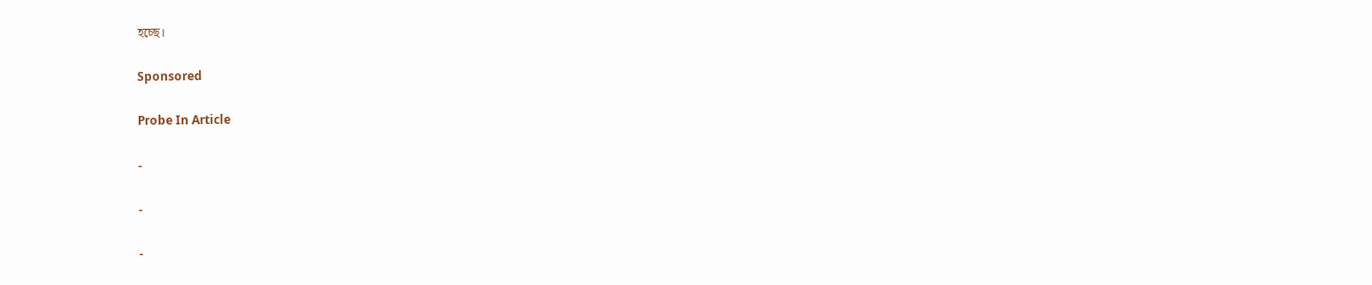হচ্ছে।

Sponsored

Probe In Article

-

-

-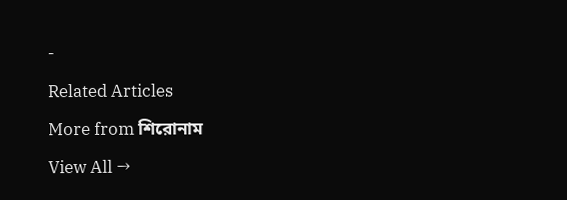-

Related Articles

More from শিরোনাম

View All →